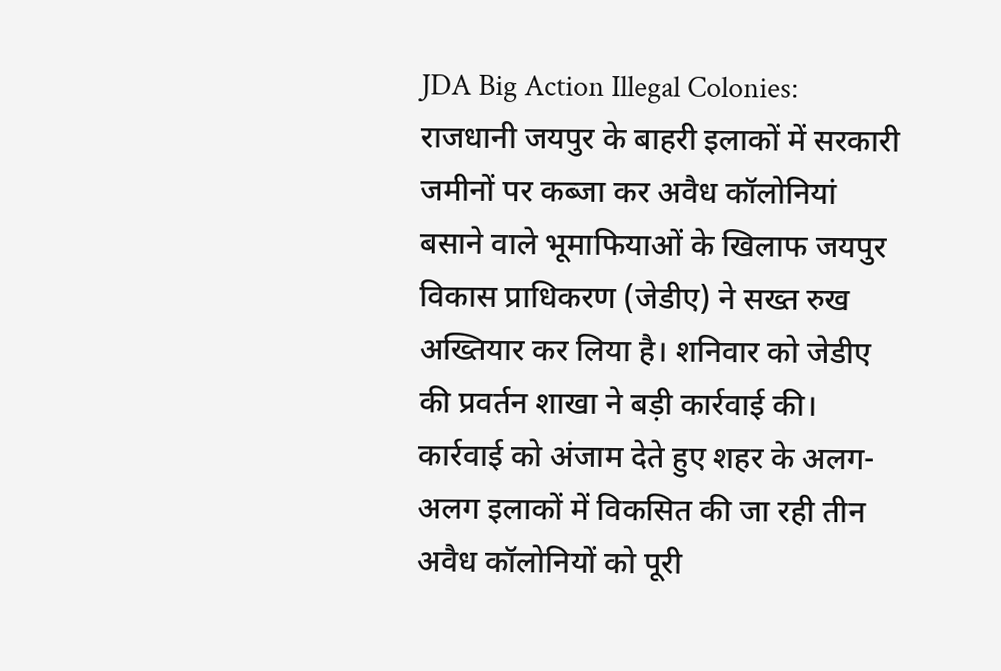JDA Big Action Illegal Colonies: राजधानी जयपुर के बाहरी इलाकों में सरकारी जमीनों पर कब्जा कर अवैध कॉलोनियां बसाने वाले भूमाफियाओं के खिलाफ जयपुर विकास प्राधिकरण (जेडीए) ने सख्त रुख अख्तियार कर लिया है। शनिवार को जेडीए की प्रवर्तन शाखा ने बड़ी कार्रवाई की।
कार्रवाई को अंजाम देते हुए शहर के अलग-अलग इलाकों में विकसित की जा रही तीन अवैध कॉलोनियों को पूरी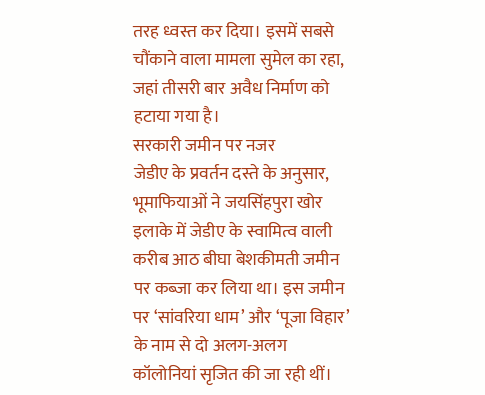तरह ध्वस्त कर दिया। इसमें सबसे चौंकाने वाला मामला सुमेल का रहा, जहां तीसरी बार अवैध निर्माण को हटाया गया है।
सरकारी जमीन पर नजर
जेडीए के प्रवर्तन दस्ते के अनुसार, भूमाफियाओं ने जयसिंहपुरा खोर इलाके में जेडीए के स्वामित्व वाली करीब आठ बीघा बेशकीमती जमीन पर कब्जा कर लिया था। इस जमीन पर ‘सांवरिया धाम’ और ‘पूजा विहार’ के नाम से दो अलग-अलग कॉलोनियां सृजित की जा रही थीं।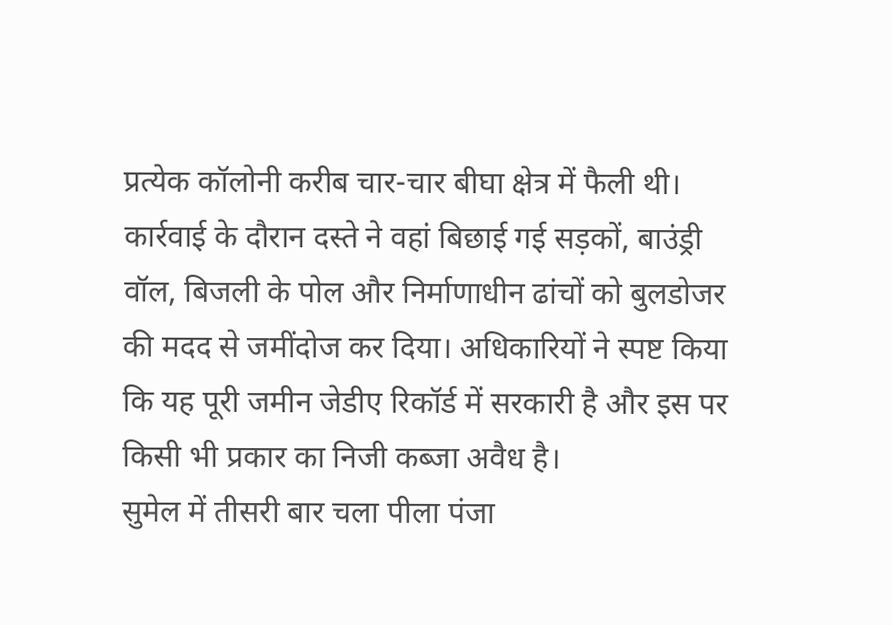प्रत्येक कॉलोनी करीब चार-चार बीघा क्षेत्र में फैली थी। कार्रवाई के दौरान दस्ते ने वहां बिछाई गई सड़कों, बाउंड्री वॉल, बिजली के पोल और निर्माणाधीन ढांचों को बुलडोजर की मदद से जमींदोज कर दिया। अधिकारियों ने स्पष्ट किया कि यह पूरी जमीन जेडीए रिकॉर्ड में सरकारी है और इस पर किसी भी प्रकार का निजी कब्जा अवैध है।
सुमेल में तीसरी बार चला पीला पंजा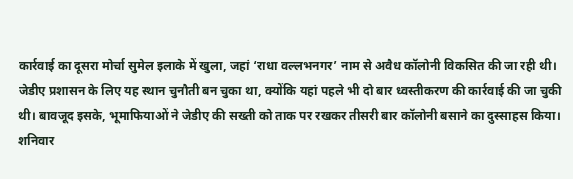कार्रवाई का दूसरा मोर्चा सुमेल इलाके में खुला, जहां ‘राधा वल्लभनगर’ नाम से अवैध कॉलोनी विकसित की जा रही थी। जेडीए प्रशासन के लिए यह स्थान चुनौती बन चुका था, क्योंकि यहां पहले भी दो बार ध्वस्तीकरण की कार्रवाई की जा चुकी थी। बावजूद इसके, भूमाफियाओं ने जेडीए की सख्ती को ताक पर रखकर तीसरी बार कॉलोनी बसाने का दुस्साहस किया। शनिवार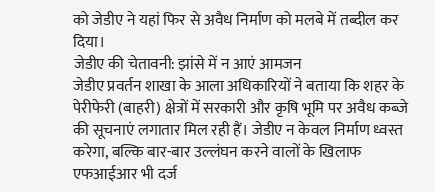को जेडीए ने यहां फिर से अवैध निर्माण को मलबे में तब्दील कर दिया।
जेडीए की चेतावनी: झांसे में न आएं आमजन
जेडीए प्रवर्तन शाखा के आला अधिकारियों ने बताया कि शहर के पेरीफेरी (बाहरी) क्षेत्रों में सरकारी और कृषि भूमि पर अवैध कब्जे की सूचनाएं लगातार मिल रही हैं। जेडीए न केवल निर्माण ध्वस्त करेगा, बल्कि बार-बार उल्लंघन करने वालों के खिलाफ एफआईआर भी दर्ज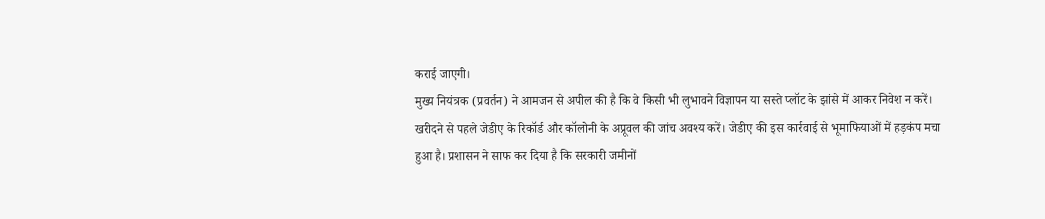कराई जाएगी।
मुख्य नियंत्रक (प्रवर्तन) ने आमजन से अपील की है कि वे किसी भी लुभावने विज्ञापन या सस्ते प्लॉट के झांसे में आकर निवेश न करें। खरीदने से पहले जेडीए के रिकॉर्ड और कॉलोनी के अप्रूवल की जांच अवश्य करें। जेडीए की इस कार्रवाई से भूमाफियाओं में हड़कंप मचा हुआ है। प्रशासन ने साफ कर दिया है कि सरकारी जमीनों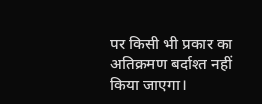पर किसी भी प्रकार का अतिक्रमण बर्दाश्त नहीं किया जाएगा।